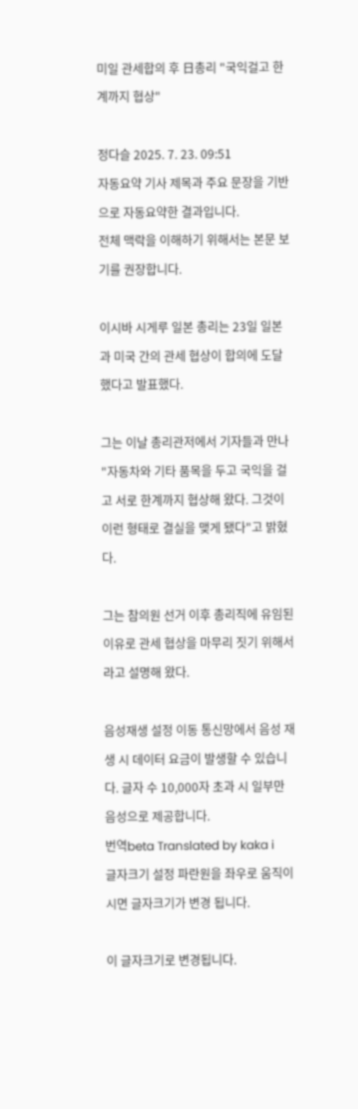미일 관세합의 후 日총리 "국익걸고 한계까지 협상"

정다슬 2025. 7. 23. 09:51
자동요약 기사 제목과 주요 문장을 기반으로 자동요약한 결과입니다.
전체 맥락을 이해하기 위해서는 본문 보기를 권장합니다.

이시바 시게루 일본 총리는 23일 일본과 미국 간의 관세 협상이 합의에 도달했다고 발표했다.

그는 이날 총리관저에서 기자들과 만나 "자동차와 기타 품목을 두고 국익을 걸고 서로 한계까지 협상해 왔다. 그것이 이런 형태로 결실을 맺게 됐다"고 밝혔다.

그는 참의원 선거 이후 총리직에 유임된 이유로 관세 협상을 마무리 짓기 위해서라고 설명해 왔다.

음성재생 설정 이동 통신망에서 음성 재생 시 데이터 요금이 발생할 수 있습니다. 글자 수 10,000자 초과 시 일부만 음성으로 제공합니다.
번역beta Translated by kaka i
글자크기 설정 파란원을 좌우로 움직이시면 글자크기가 변경 됩니다.

이 글자크기로 변경됩니다.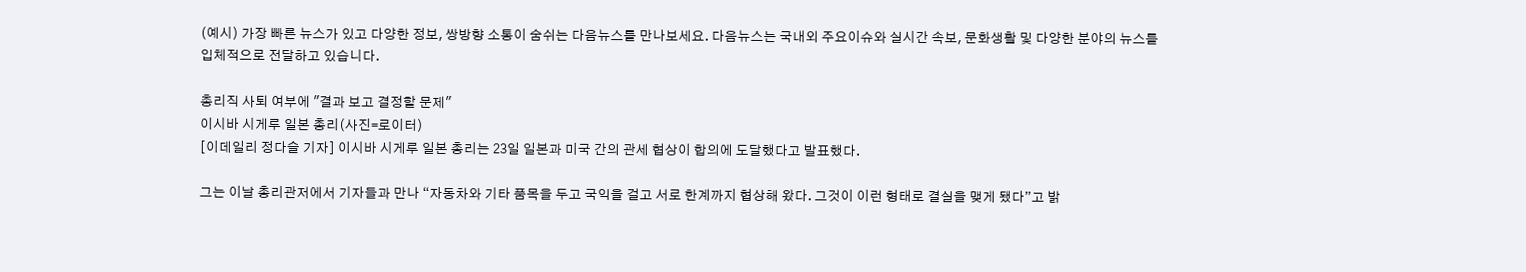(예시) 가장 빠른 뉴스가 있고 다양한 정보, 쌍방향 소통이 숨쉬는 다음뉴스를 만나보세요. 다음뉴스는 국내외 주요이슈와 실시간 속보, 문화생활 및 다양한 분야의 뉴스를 입체적으로 전달하고 있습니다.

총리직 사퇴 여부에 "결과 보고 결정할 문제"
이시바 시게루 일본 총리(사진=로이터)
[이데일리 정다슬 기자] 이시바 시게루 일본 총리는 23일 일본과 미국 간의 관세 협상이 합의에 도달했다고 발표했다.

그는 이날 총리관저에서 기자들과 만나 “자동차와 기타 품목을 두고 국익을 걸고 서로 한계까지 협상해 왔다. 그것이 이런 형태로 결실을 맺게 됐다”고 밝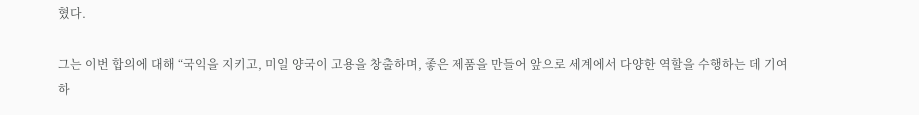혔다.

그는 이번 합의에 대해 “국익을 지키고, 미일 양국이 고용을 창출하며, 좋은 제품을 만들어 앞으로 세계에서 다양한 역할을 수행하는 데 기여하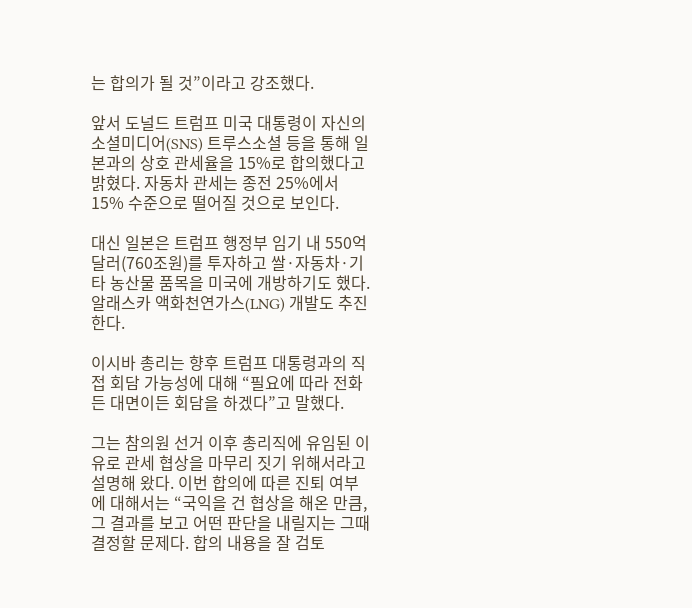는 합의가 될 것”이라고 강조했다.

앞서 도널드 트럼프 미국 대통령이 자신의 소셜미디어(SNS) 트루스소셜 등을 통해 일본과의 상호 관세율을 15%로 합의했다고 밝혔다. 자동차 관세는 종전 25%에서 15% 수준으로 떨어질 것으로 보인다.

대신 일본은 트럼프 행정부 임기 내 550억달러(760조원)를 투자하고 쌀·자동차·기타 농산물 품목을 미국에 개방하기도 했다. 알래스카 액화천연가스(LNG) 개발도 추진한다.

이시바 총리는 향후 트럼프 대통령과의 직접 회담 가능성에 대해 “필요에 따라 전화든 대면이든 회담을 하겠다”고 말했다.

그는 참의원 선거 이후 총리직에 유임된 이유로 관세 협상을 마무리 짓기 위해서라고 설명해 왔다. 이번 합의에 따른 진퇴 여부에 대해서는 “국익을 건 협상을 해온 만큼, 그 결과를 보고 어떤 판단을 내릴지는 그때 결정할 문제다. 합의 내용을 잘 검토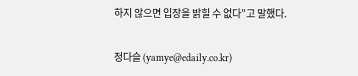하지 않으면 입장을 밝힐 수 없다”고 말했다.

정다슬 (yamye@edaily.co.kr)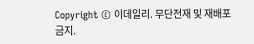Copyright © 이데일리. 무단전재 및 재배포 금지.